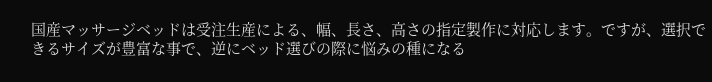国産マッサージベッドは受注生産による、幅、長さ、高さの指定製作に対応します。ですが、選択できるサイズが豊富な事で、逆にベッド選びの際に悩みの種になる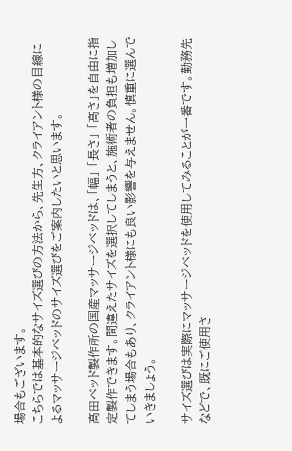場合もございます。
こちらでは基本的なサイズ選びの方法から、先生方、クライアント様の目線によるマッサージベッドのサイズ選びをご案内したいと思います。

高田ベッド製作所の国産マッサージベッドは、「幅」 「長さ」 「高さ」を自由に指定製作できます。間違えたサイズを選択してしまうと、施術者の負担も増加してしまう場合もあり、クライアント様にも良い影響を与えません。慎重に選んでいきましょう。

サイズ選びは実際にマッサージベッドを使用してみることが一番です。勤務先などで、既にご使用さ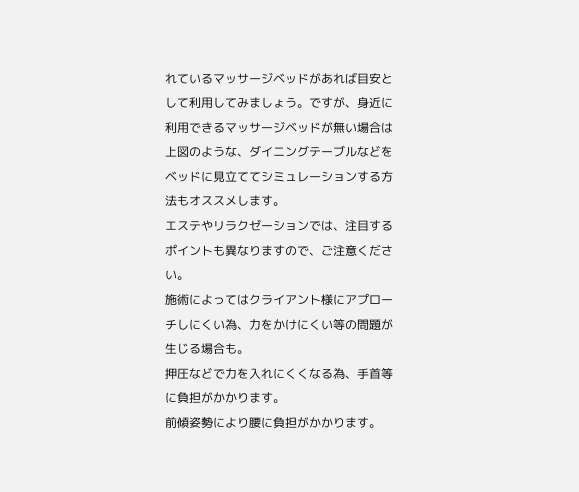れているマッサージベッドがあれば目安として利用してみましょう。ですが、身近に利用できるマッサージベッドが無い場合は上図のような、ダイニングテーブルなどをベッドに見立ててシミュレーションする方法もオススメします。
エステやリラクゼーションでは、注目するポイントも異なりますので、ご注意ください。
施術によってはクライアント様にアプローチしにくい為、力をかけにくい等の問題が生じる場合も。
押圧などで力を入れにくくなる為、手首等に負担がかかります。
前傾姿勢により腰に負担がかかります。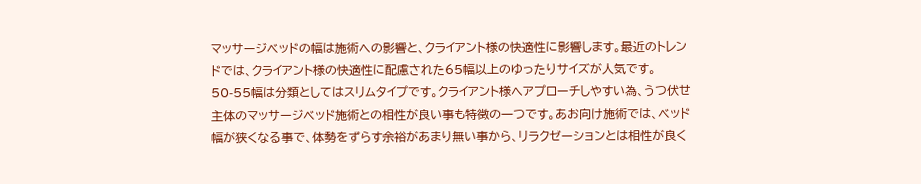マッサージベッドの幅は施術への影響と、クライアント様の快適性に影響します。最近のトレンドでは、クライアント様の快適性に配慮された65幅以上のゆったりサイズが人気です。
50-55幅は分類としてはスリムタイプです。クライアント様へアプローチしやすい為、うつ伏せ主体のマッサージベッド施術との相性が良い事も特徴の一つです。あお向け施術では、ベッド幅が狭くなる事で、体勢をずらす余裕があまり無い事から、リラクゼーションとは相性が良く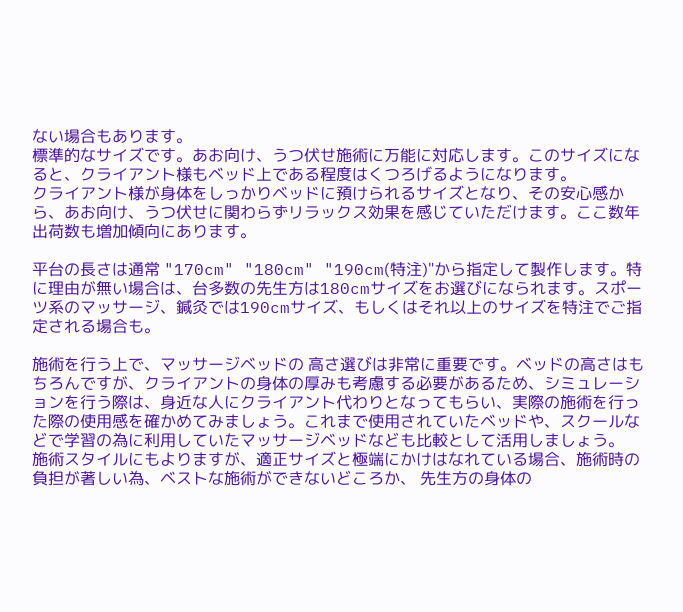ない場合もあります。
標準的なサイズです。あお向け、うつ伏せ施術に万能に対応します。このサイズになると、クライアント様もベッド上である程度はくつろげるようになります。
クライアント様が身体をしっかりベッドに預けられるサイズとなり、その安心感から、あお向け、うつ伏せに関わらずリラックス効果を感じていただけます。ここ数年出荷数も増加傾向にあります。

平台の長さは通常 "170cm" "180cm" "190cm(特注)"から指定して製作します。特に理由が無い場合は、台多数の先生方は180cmサイズをお選びになられます。スポーツ系のマッサージ、鍼灸では190cmサイズ、もしくはそれ以上のサイズを特注でご指定される場合も。

施術を行う上で、マッサージベッドの 高さ選びは非常に重要です。ベッドの高さはもちろんですが、クライアントの身体の厚みも考慮する必要があるため、シミュレーションを行う際は、身近な人にクライアント代わりとなってもらい、実際の施術を行った際の使用感を確かめてみましょう。これまで使用されていたベッドや、スクールなどで学習の為に利用していたマッサージベッドなども比較として活用しましょう。
施術スタイルにもよりますが、適正サイズと極端にかけはなれている場合、施術時の負担が著しい為、ベストな施術ができないどころか、 先生方の身体の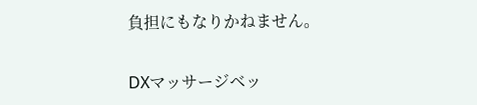負担にもなりかねません。

DXマッサージベッ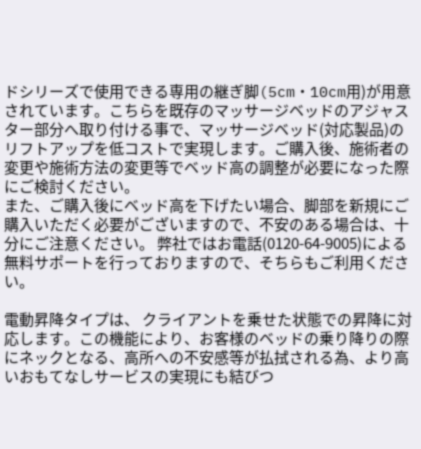ドシリーズで使用できる専用の継ぎ脚(5cm・10cm用)が用意されています。こちらを既存のマッサージベッドのアジャスター部分へ取り付ける事で、マッサージベッド(対応製品)の リフトアップを低コストで実現します。ご購入後、施術者の変更や施術方法の変更等でベッド高の調整が必要になった際にご検討ください。
また、ご購入後にベッド高を下げたい場合、脚部を新規にご購入いただく必要がございますので、不安のある場合は、十分にご注意ください。 弊社ではお電話(0120-64-9005)による無料サポートを行っておりますので、そちらもご利用ください。

電動昇降タイプは、 クライアントを乗せた状態での昇降に対応します。この機能により、お客様のベッドの乗り降りの際にネックとなる、高所への不安感等が払拭される為、より高いおもてなしサービスの実現にも結びつ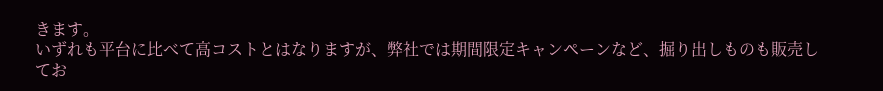きます。
いずれも平台に比べて高コストとはなりますが、弊社では期間限定キャンペーンなど、掘り出しものも販売してお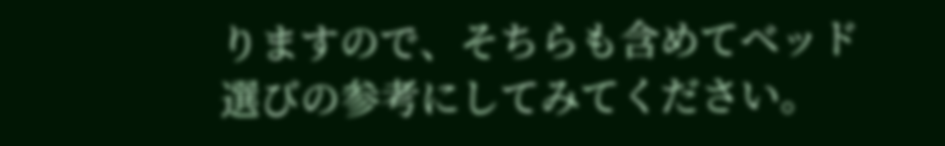りますので、そちらも含めてベッド選びの参考にしてみてください。